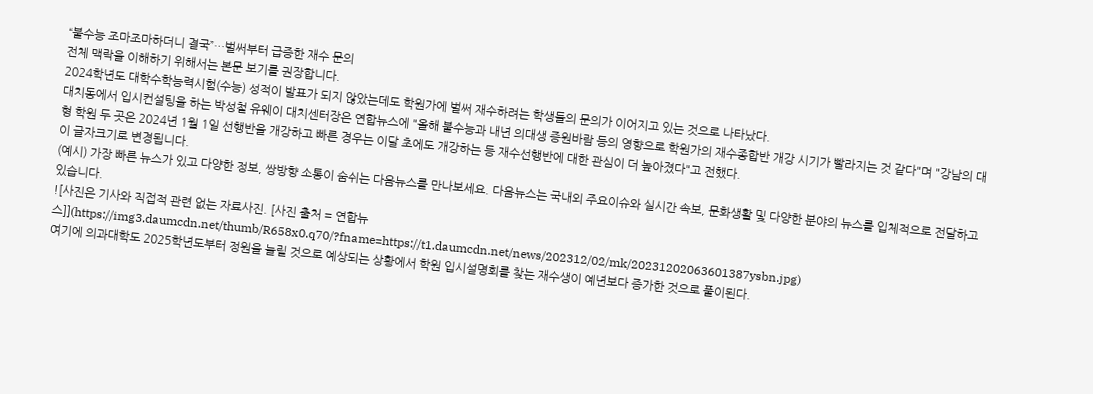“불수능 조마조마하더니 결국”…벌써부터 급증한 재수 문의
전체 맥락을 이해하기 위해서는 본문 보기를 권장합니다.
2024학년도 대학수학능력시험(수능) 성적이 발표가 되지 않았는데도 학원가에 벌써 재수하려는 학생들의 문의가 이어지고 있는 것으로 나타났다.
대치동에서 입시컨설팅을 하는 박성철 유웨이 대치센터장은 연합뉴스에 "올해 불수능과 내년 의대생 증원바람 등의 영향으로 학원가의 재수종합반 개강 시기가 빨라지는 것 같다"며 "강남의 대형 학원 두 곳은 2024년 1월 1일 선행반을 개강하고 빠른 경우는 이달 초에도 개강하는 등 재수선행반에 대한 관심이 더 높아졌다"고 전했다.
이 글자크기로 변경됩니다.
(예시) 가장 빠른 뉴스가 있고 다양한 정보, 쌍방향 소통이 숨쉬는 다음뉴스를 만나보세요. 다음뉴스는 국내외 주요이슈와 실시간 속보, 문화생활 및 다양한 분야의 뉴스를 입체적으로 전달하고 있습니다.
![사진은 기사와 직접적 관련 없는 자료사진. [사진 출처 = 연합뉴스]](https://img3.daumcdn.net/thumb/R658x0.q70/?fname=https://t1.daumcdn.net/news/202312/02/mk/20231202063601387ysbn.jpg)
여기에 의과대학도 2025학년도부터 정원을 늘릴 것으로 예상되는 상황에서 학원 입시설명회를 찾는 재수생이 예년보다 증가한 것으로 풀이된다.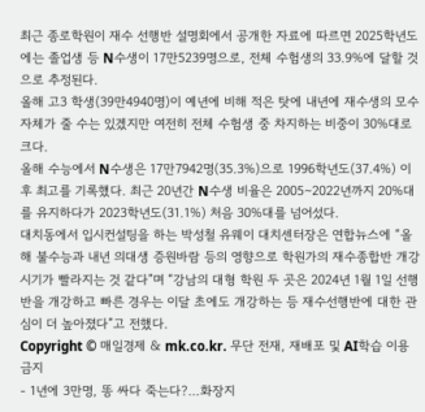최근 종로학원이 재수 선행반 설명회에서 공개한 자료에 따르면 2025학년도에는 졸업생 등 N수생이 17만5239명으로, 전체 수험생의 33.9%에 달할 것으로 추정된다.
올해 고3 학생(39만4940명)이 예년에 비해 적은 탓에 내년에 재수생의 모수 자체가 줄 수는 있겠지만 여전히 전체 수험생 중 차지하는 비중이 30%대로 크다.
올해 수능에서 N수생은 17만7942명(35.3%)으로 1996학년도(37.4%) 이후 최고를 기록했다. 최근 20년간 N수생 비율은 2005∼2022년까지 20%대를 유지하다가 2023학년도(31.1%) 처음 30%대를 넘어섰다.
대치동에서 입시컨설팅을 하는 박성철 유웨이 대치센터장은 연합뉴스에 “올해 불수능과 내년 의대생 증원바람 등의 영향으로 학원가의 재수종합반 개강 시기가 빨라지는 것 같다”며 “강남의 대형 학원 두 곳은 2024년 1월 1일 선행반을 개강하고 빠른 경우는 이달 초에도 개강하는 등 재수선행반에 대한 관심이 더 높아졌다”고 전했다.
Copyright © 매일경제 & mk.co.kr. 무단 전재, 재배포 및 AI학습 이용 금지
- 1년에 3만명, 똥 싸다 죽는다?…화장지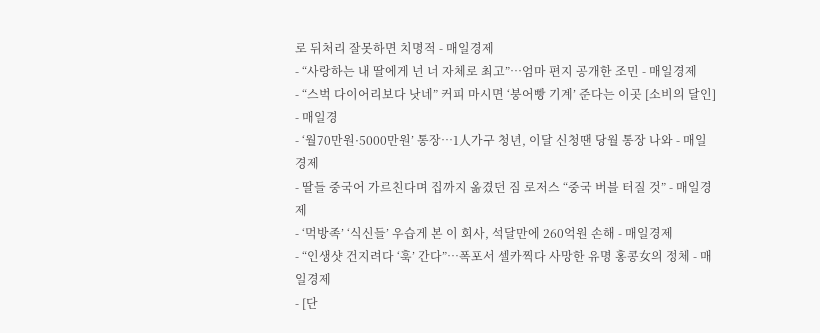로 뒤처리 잘못하면 치명적 - 매일경제
- “사랑하는 내 딸에게 넌 너 자체로 최고”…엄마 편지 공개한 조민 - 매일경제
- “스벅 다이어리보다 낫네” 커피 마시면 ‘붕어빵 기계’ 준다는 이곳 [소비의 달인] - 매일경
- ‘월70만원·5000만원’ 통장…1人가구 청년, 이달 신청땐 당월 통장 나와 - 매일경제
- 딸들 중국어 가르친다며 집까지 옮겼던 짐 로저스 “중국 버블 터질 것” - 매일경제
- ‘먹방족’ ‘식신들’ 우습게 본 이 회사, 석달만에 260억원 손해 - 매일경제
- “인생샷 건지려다 ‘훅’ 간다”…폭포서 셀카찍다 사망한 유명 홍콩女의 정체 - 매일경제
- [단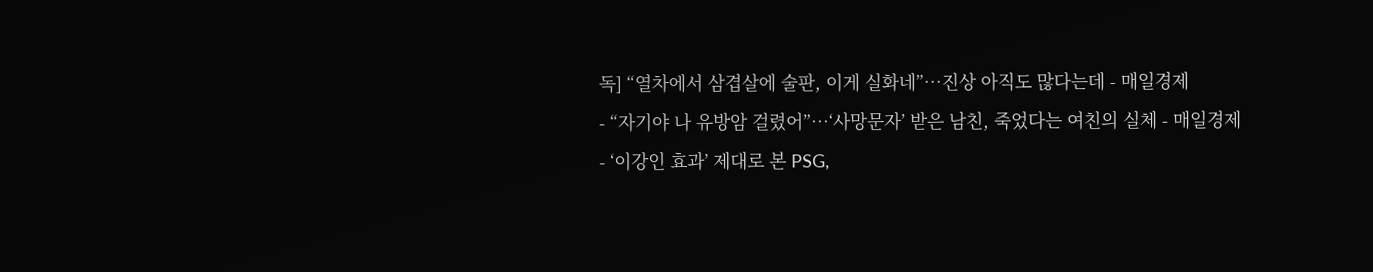독] “열차에서 삼겹살에 술판, 이게 실화네”…진상 아직도 많다는데 - 매일경제
- “자기야 나 유방암 걸렸어”…‘사망문자’ 받은 남친, 죽었다는 여친의 실체 - 매일경제
- ‘이강인 효과’ 제대로 본 PSG,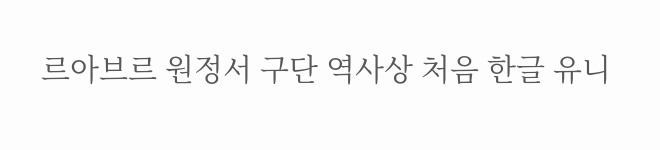르아브르 원정서 구단 역사상 처음 한글 유니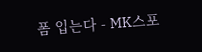폼 입는다 - MK스포